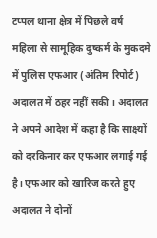टप्पल थाना क्षेत्र में पिछले वर्ष महिला से सामूहिक दुष्कर्म के मुकदमे में पुलिस एफआर (अंतिम रिपोर्ट) अदालत में ठहर नहीं सकी। अदालत ने अपने आदेश में कहा है कि साक्ष्यों को दरकिनार कर एफआर लगाई गई है। एफआर को खारिज करते हुए अदालत ने दोनों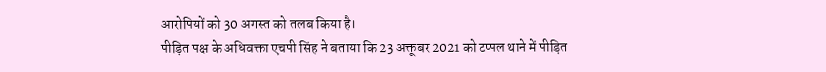आरोपियों को 30 अगस्त को तलब किया है।
पीड़ित पक्ष के अधिवक्ता एचपी सिंह ने बताया कि 23 अक्तूबर 2021 को टप्पल थाने में पीड़ित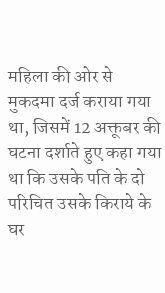महिला की ओर से मुकदमा दर्ज कराया गया था, जिसमें 12 अक्तूबर की घटना दर्शाते हुए कहा गया था कि उसके पति के दो परिचित उसके किराये के घर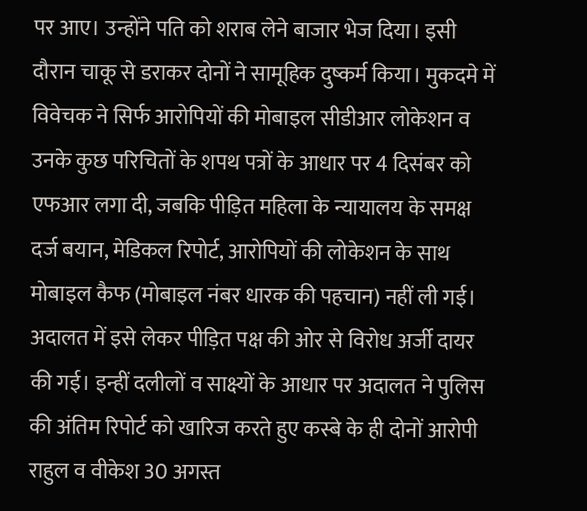पर आए। उन्होंने पति को शराब लेने बाजार भेज दिया। इसी दौरान चाकू से डराकर दोनों ने सामूहिक दुष्कर्म किया। मुकदमे में विवेचक ने सिर्फ आरोपियों की मोबाइल सीडीआर लोकेशन व उनके कुछ परिचितों के शपथ पत्रों के आधार पर 4 दिसंबर को एफआर लगा दी, जबकि पीड़ित महिला के न्यायालय के समक्ष दर्ज बयान, मेडिकल रिपोर्ट, आरोपियों की लोकेशन के साथ मोबाइल कैफ (मोबाइल नंबर धारक की पहचान) नहीं ली गई। अदालत में इसे लेकर पीड़ित पक्ष की ओर से विरोध अर्जी दायर की गई। इन्हीं दलीलों व साक्ष्यों के आधार पर अदालत ने पुलिस की अंतिम रिपोर्ट को खारिज करते हुए कस्बे के ही दोनों आरोपी राहुल व वीकेश 30 अगस्त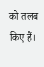को तलब किए हैं।